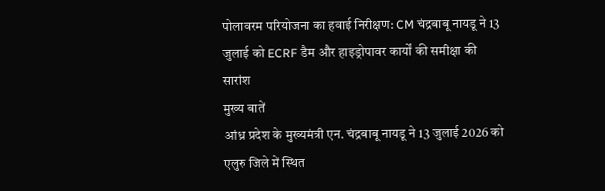पोलावरम परियोजना का हवाई निरीक्षण: CM चंद्रबाबू नायडू ने 13 जुलाई को ECRF डैम और हाइड्रोपावर कार्यों की समीक्षा की
सारांश
मुख्य बातें
आंध्र प्रदेश के मुख्यमंत्री एन. चंद्रबाबू नायडू ने 13 जुलाई 2026 को एलुरु जिले में स्थित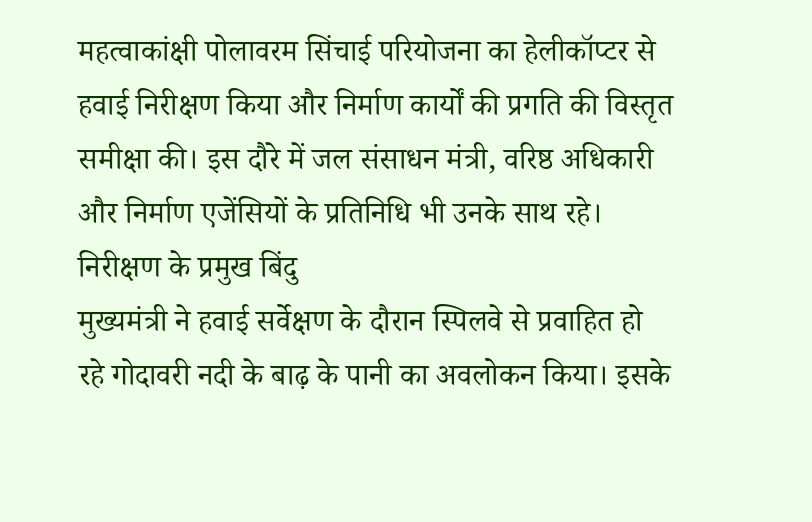महत्वाकांक्षी पोलावरम सिंचाई परियोजना का हेलीकॉप्टर से हवाई निरीक्षण किया और निर्माण कार्यों की प्रगति की विस्तृत समीक्षा की। इस दौरे में जल संसाधन मंत्री, वरिष्ठ अधिकारी और निर्माण एजेंसियों के प्रतिनिधि भी उनके साथ रहे।
निरीक्षण के प्रमुख बिंदु
मुख्यमंत्री ने हवाई सर्वेक्षण के दौरान स्पिलवे से प्रवाहित हो रहे गोदावरी नदी के बाढ़ के पानी का अवलोकन किया। इसके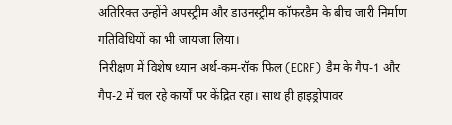अतिरिक्त उन्होंने अपस्ट्रीम और डाउनस्ट्रीम कॉफरडैम के बीच जारी निर्माण गतिविधियों का भी जायजा लिया।
निरीक्षण में विशेष ध्यान अर्थ-कम-रॉक फिल (ECRF) डैम के गैप-1 और गैप-2 में चल रहे कार्यों पर केंद्रित रहा। साथ ही हाइड्रोपावर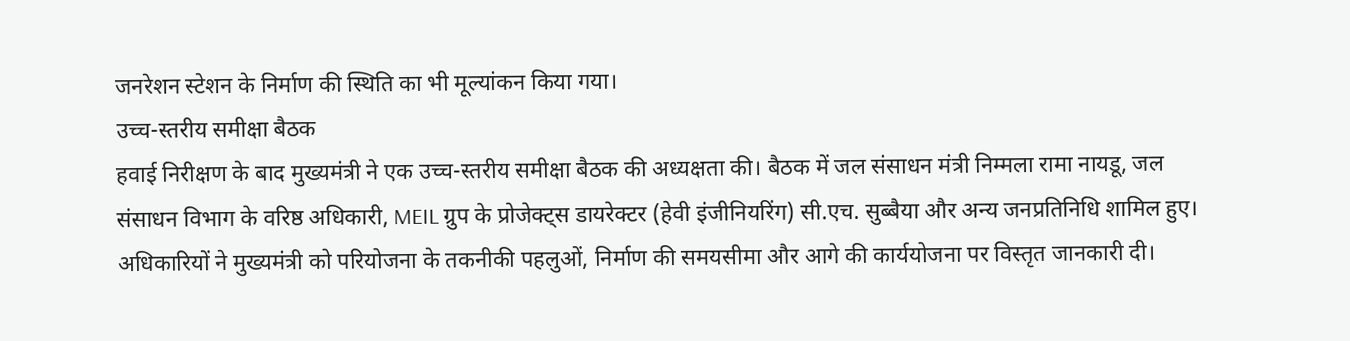जनरेशन स्टेशन के निर्माण की स्थिति का भी मूल्यांकन किया गया।
उच्च-स्तरीय समीक्षा बैठक
हवाई निरीक्षण के बाद मुख्यमंत्री ने एक उच्च-स्तरीय समीक्षा बैठक की अध्यक्षता की। बैठक में जल संसाधन मंत्री निम्मला रामा नायडू, जल संसाधन विभाग के वरिष्ठ अधिकारी, MEIL ग्रुप के प्रोजेक्ट्स डायरेक्टर (हेवी इंजीनियरिंग) सी.एच. सुब्बैया और अन्य जनप्रतिनिधि शामिल हुए।
अधिकारियों ने मुख्यमंत्री को परियोजना के तकनीकी पहलुओं, निर्माण की समयसीमा और आगे की कार्ययोजना पर विस्तृत जानकारी दी।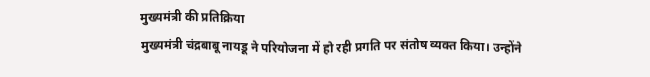मुख्यमंत्री की प्रतिक्रिया
मुख्यमंत्री चंद्रबाबू नायडू ने परियोजना में हो रही प्रगति पर संतोष व्यक्त किया। उन्होंने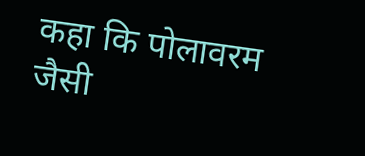कहा कि पोलावरम जैसी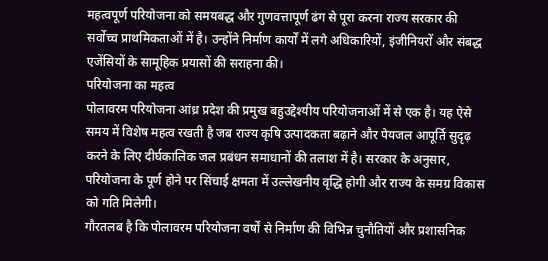महत्वपूर्ण परियोजना को समयबद्ध और गुणवत्तापूर्ण ढंग से पूरा करना राज्य सरकार की सर्वोच्च प्राथमिकताओं में है। उन्होंने निर्माण कार्यों में लगे अधिकारियों, इंजीनियरों और संबद्ध एजेंसियों के सामूहिक प्रयासों की सराहना की।
परियोजना का महत्व
पोलावरम परियोजना आंध्र प्रदेश की प्रमुख बहुउद्देश्यीय परियोजनाओं में से एक है। यह ऐसे समय में विशेष महत्व रखती है जब राज्य कृषि उत्पादकता बढ़ाने और पेयजल आपूर्ति सुदृढ़ करने के लिए दीर्घकालिक जल प्रबंधन समाधानों की तलाश में है। सरकार के अनुसार, परियोजना के पूर्ण होने पर सिंचाई क्षमता में उल्लेखनीय वृद्धि होगी और राज्य के समग्र विकास को गति मिलेगी।
गौरतलब है कि पोलावरम परियोजना वर्षों से निर्माण की विभिन्न चुनौतियों और प्रशासनिक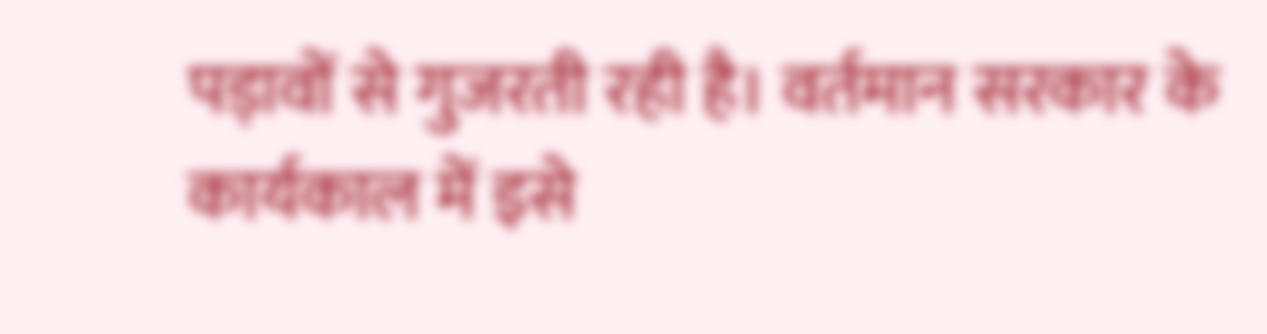पड़ावों से गुजरती रही है। वर्तमान सरकार के कार्यकाल में इसे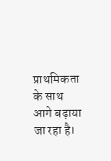प्राथमिकता के साथ आगे बढ़ाया जा रहा है।